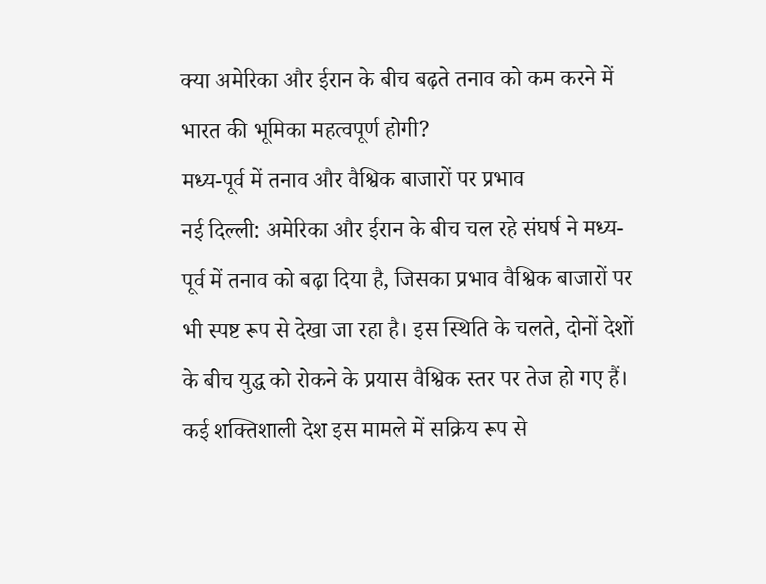क्या अमेरिका और ईरान के बीच बढ़ते तनाव को कम करने में भारत की भूमिका महत्वपूर्ण होगी?
मध्य-पूर्व में तनाव और वैश्विक बाजारों पर प्रभाव
नई दिल्ली: अमेरिका और ईरान के बीच चल रहे संघर्ष ने मध्य-पूर्व में तनाव को बढ़ा दिया है, जिसका प्रभाव वैश्विक बाजारों पर भी स्पष्ट रूप से देखा जा रहा है। इस स्थिति के चलते, दोनों देशों के बीच युद्ध को रोकने के प्रयास वैश्विक स्तर पर तेज हो गए हैं। कई शक्तिशाली देश इस मामले में सक्रिय रूप से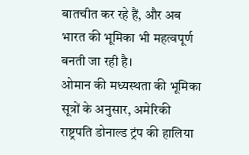बातचीत कर रहे हैं, और अब भारत की भूमिका भी महत्वपूर्ण बनती जा रही है।
ओमान की मध्यस्थता की भूमिका
सूत्रों के अनुसार, अमेरिकी राष्ट्रपति डोनाल्ड ट्रंप की हालिया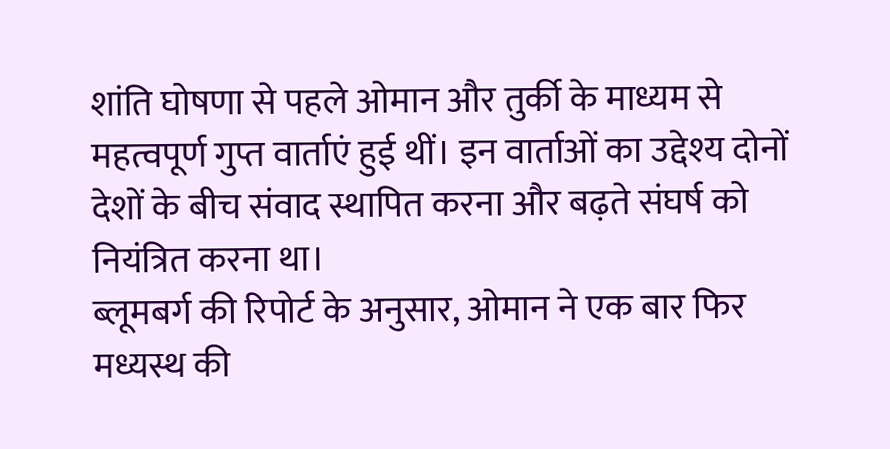शांति घोषणा से पहले ओमान और तुर्की के माध्यम से महत्वपूर्ण गुप्त वार्ताएं हुई थीं। इन वार्ताओं का उद्देश्य दोनों देशों के बीच संवाद स्थापित करना और बढ़ते संघर्ष को नियंत्रित करना था।
ब्लूमबर्ग की रिपोर्ट के अनुसार, ओमान ने एक बार फिर मध्यस्थ की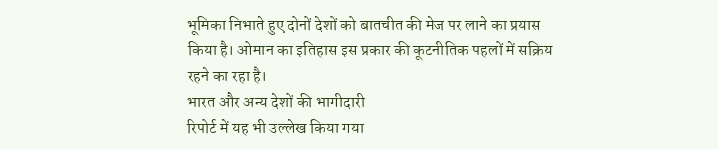भूमिका निभाते हुए दोनों देशों को बातचीत की मेज पर लाने का प्रयास किया है। ओमान का इतिहास इस प्रकार की कूटनीतिक पहलों में सक्रिय रहने का रहा है।
भारत और अन्य देशों की भागीदारी
रिपोर्ट में यह भी उल्लेख किया गया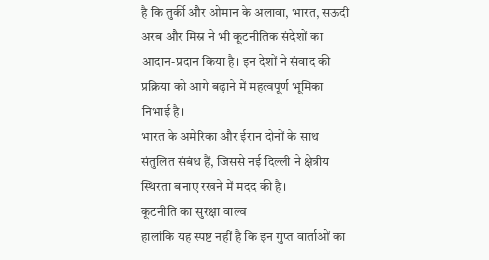है कि तुर्की और ओमान के अलावा, भारत, सऊदी अरब और मिस्र ने भी कूटनीतिक संदेशों का आदान-प्रदान किया है। इन देशों ने संवाद की प्रक्रिया को आगे बढ़ाने में महत्वपूर्ण भूमिका निभाई है।
भारत के अमेरिका और ईरान दोनों के साथ संतुलित संबंध हैं, जिससे नई दिल्ली ने क्षेत्रीय स्थिरता बनाए रखने में मदद की है।
कूटनीति का सुरक्षा वाल्व
हालांकि यह स्पष्ट नहीं है कि इन गुप्त वार्ताओं का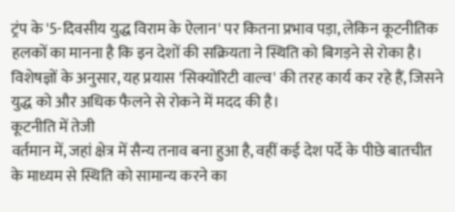ट्रंप के '5-दिवसीय युद्ध विराम के ऐलान' पर कितना प्रभाव पड़ा, लेकिन कूटनीतिक हलकों का मानना है कि इन देशों की सक्रियता ने स्थिति को बिगड़ने से रोका है।
विशेषज्ञों के अनुसार, यह प्रयास 'सिक्योरिटी वाल्व' की तरह कार्य कर रहे हैं, जिसने युद्ध को और अधिक फैलने से रोकने में मदद की है।
कूटनीति में तेजी
वर्तमान में, जहां क्षेत्र में सैन्य तनाव बना हुआ है, वहीं कई देश पर्दे के पीछे बातचीत के माध्यम से स्थिति को सामान्य करने का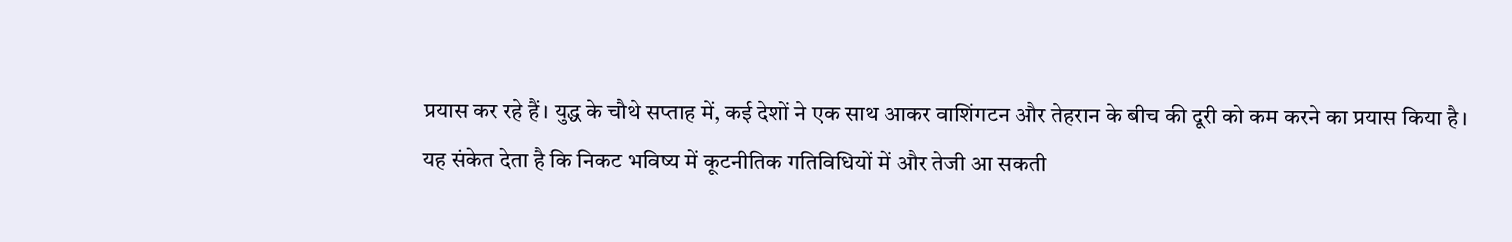प्रयास कर रहे हैं। युद्ध के चौथे सप्ताह में, कई देशों ने एक साथ आकर वाशिंगटन और तेहरान के बीच की दूरी को कम करने का प्रयास किया है।
यह संकेत देता है कि निकट भविष्य में कूटनीतिक गतिविधियों में और तेजी आ सकती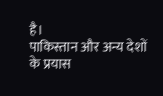है।
पाकिस्तान और अन्य देशों के प्रयास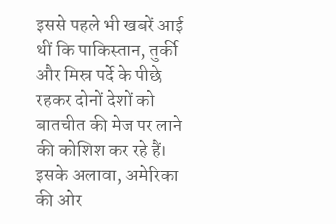इससे पहले भी खबरें आई थीं कि पाकिस्तान, तुर्की और मिस्र पर्दे के पीछे रहकर दोनों देशों को बातचीत की मेज पर लाने की कोशिश कर रहे हैं। इसके अलावा, अमेरिका की ओर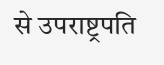से उपराष्ट्रपति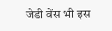जेडी वेंस भी इस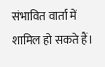संभावित वार्ता में शामिल हो सकते हैं।